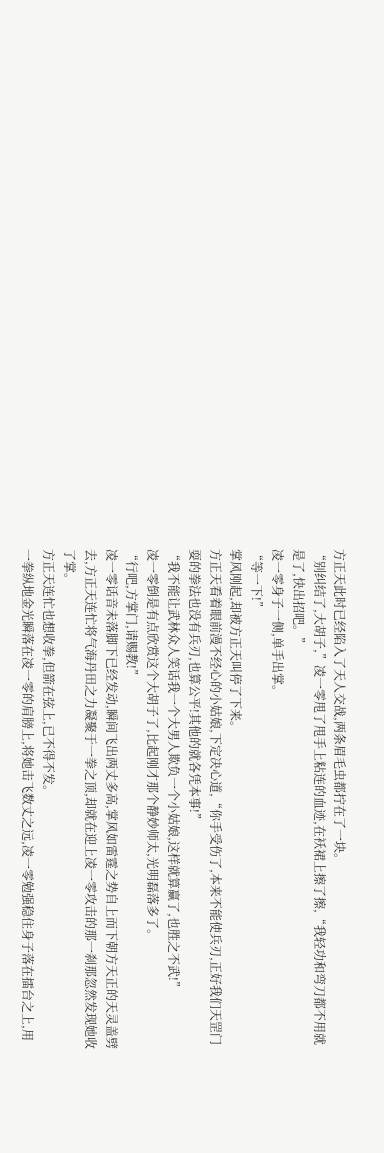方正天此时已经陷入了天人交战,两条眉毛虫都拧在了一块。
“别纠结了,大胡子,”凌一零甩了甩手上粘连的血迹,在袄裙上擦了擦,“我轻功和弯刀都不用就是了,快出招吧。”
凌一零身子一侧,单手出掌。
“等一下!”
掌风刚起,却被方正天叫停了下来。
方正天看着眼前漫不经心的小姑娘,下定决心道,“你手受伤了,本来不能使兵刃,正好我们天罡门耍的拳法也没有兵刃,也算公平!其他的就各凭本事!”
“我不能让武林众人笑话我一个大男人欺负一个小姑娘,这样就算赢了,也胜之不武!”
凌一零倒是有点欣赏这个大胡子了,比起刚才那个静妙师太,光明磊落多了。
“行吧,方掌门,请赐教!”
凌一零话音未落脚下已经发动,瞬间飞出两丈多高,掌风如雷霆之势自上而下朝方天正的天灵盖劈去,方正天连忙将气海丹田之力凝聚于一拳之顶,却就在迎上凌一零攻击的那一刹那忽然发现她收了掌。
方正天连忙也想收拳,但箭在弦上,已不得不发。
一拳纵地金光瞬落在凌一零的肩膀上,将她击飞数丈之远,凌一零勉强稳住身子落在擂台之上,用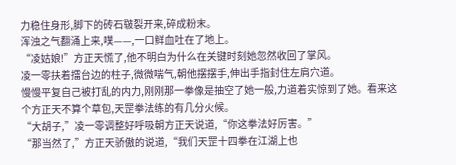力稳住身形,脚下的砖石皲裂开来,碎成粉末。
浑浊之气翻涌上来,噗——,一口鲜血吐在了地上。
“凌姑娘!”方正天慌了,他不明白为什么在关键时刻她忽然收回了掌风。
凌一零扶着擂台边的柱子,微微喘气,朝他摆摆手,伸出手指封住左肩穴道。
慢慢平复自己被打乱的内力,刚刚那一拳像是抽空了她一般,力道着实惊到了她。看来这个方正天不算个草包,天罡拳法练的有几分火候。
“大胡子,”凌一零调整好呼吸朝方正天说道,“你这拳法好厉害。”
“那当然了,”方正天骄傲的说道,“我们天罡十四拳在江湖上也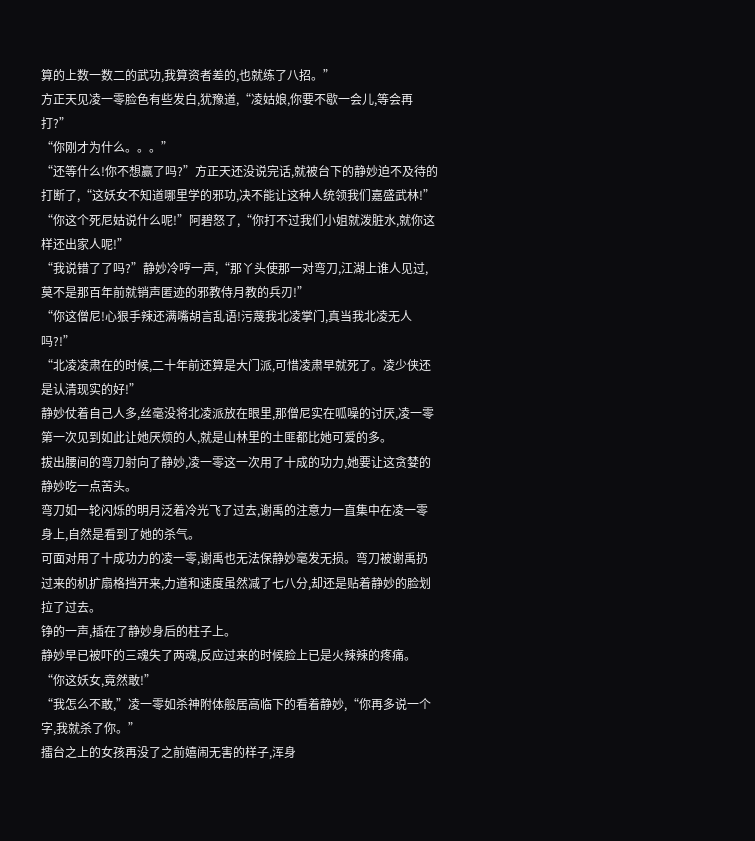算的上数一数二的武功,我算资者差的,也就练了八招。”
方正天见凌一零脸色有些发白,犹豫道,“凌姑娘,你要不歇一会儿,等会再打?”
“你刚才为什么。。。”
“还等什么!你不想赢了吗?”方正天还没说完话,就被台下的静妙迫不及待的打断了,“这妖女不知道哪里学的邪功,决不能让这种人统领我们嘉盛武林!”
“你这个死尼姑说什么呢!”阿碧怒了,“你打不过我们小姐就泼脏水,就你这样还出家人呢!”
“我说错了了吗?”静妙冷哼一声,“那丫头使那一对弯刀,江湖上谁人见过,莫不是那百年前就销声匿迹的邪教侍月教的兵刃!”
“你这僧尼!心狠手辣还满嘴胡言乱语!污蔑我北凌掌门,真当我北凌无人吗?!”
“北凌凌肃在的时候,二十年前还算是大门派,可惜凌肃早就死了。凌少侠还是认清现实的好!”
静妙仗着自己人多,丝毫没将北凌派放在眼里,那僧尼实在呱噪的讨厌,凌一零第一次见到如此让她厌烦的人,就是山林里的土匪都比她可爱的多。
拔出腰间的弯刀射向了静妙,凌一零这一次用了十成的功力,她要让这贪婪的静妙吃一点苦头。
弯刀如一轮闪烁的明月泛着冷光飞了过去,谢禹的注意力一直集中在凌一零身上,自然是看到了她的杀气。
可面对用了十成功力的凌一零,谢禹也无法保静妙毫发无损。弯刀被谢禹扔过来的机扩扇格挡开来,力道和速度虽然减了七八分,却还是贴着静妙的脸划拉了过去。
铮的一声,插在了静妙身后的柱子上。
静妙早已被吓的三魂失了两魂,反应过来的时候脸上已是火辣辣的疼痛。
“你这妖女,竟然敢!”
“我怎么不敢,”凌一零如杀神附体般居高临下的看着静妙,“你再多说一个字,我就杀了你。”
擂台之上的女孩再没了之前嬉闹无害的样子,浑身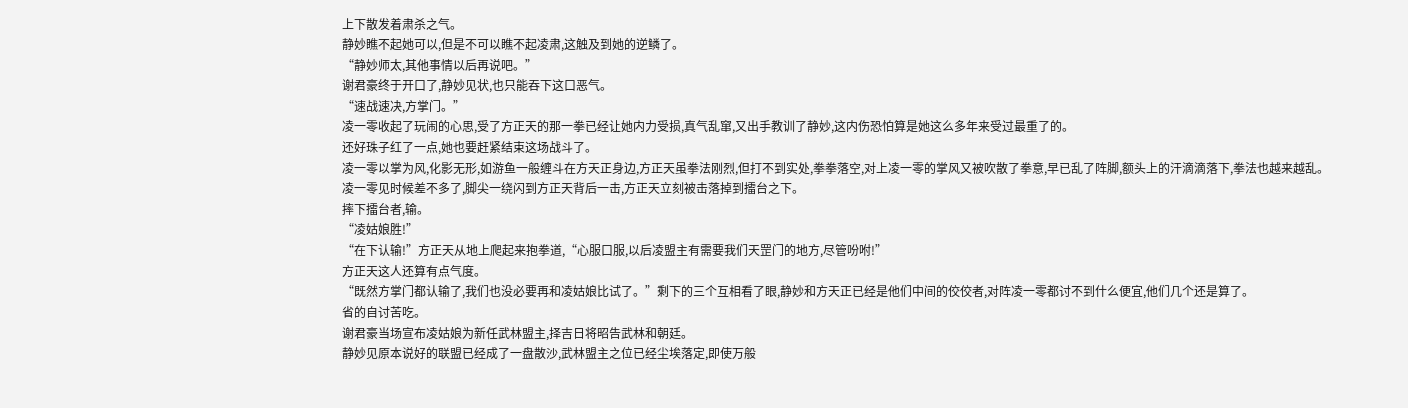上下散发着肃杀之气。
静妙瞧不起她可以,但是不可以瞧不起凌肃,这触及到她的逆鳞了。
“静妙师太,其他事情以后再说吧。”
谢君豪终于开口了,静妙见状,也只能吞下这口恶气。
“速战速决,方掌门。”
凌一零收起了玩闹的心思,受了方正天的那一拳已经让她内力受损,真气乱窜,又出手教训了静妙,这内伤恐怕算是她这么多年来受过最重了的。
还好珠子红了一点,她也要赶紧结束这场战斗了。
凌一零以掌为风,化影无形,如游鱼一般缠斗在方天正身边,方正天虽拳法刚烈,但打不到实处,拳拳落空,对上凌一零的掌风又被吹散了拳意,早已乱了阵脚,额头上的汗滴滴落下,拳法也越来越乱。
凌一零见时候差不多了,脚尖一绕闪到方正天背后一击,方正天立刻被击落掉到擂台之下。
摔下擂台者,输。
“凌姑娘胜!”
“在下认输!”方正天从地上爬起来抱拳道,“心服口服,以后凌盟主有需要我们天罡门的地方,尽管吩咐!”
方正天这人还算有点气度。
“既然方掌门都认输了,我们也没必要再和凌姑娘比试了。”剩下的三个互相看了眼,静妙和方天正已经是他们中间的佼佼者,对阵凌一零都讨不到什么便宜,他们几个还是算了。
省的自讨苦吃。
谢君豪当场宣布凌姑娘为新任武林盟主,择吉日将昭告武林和朝廷。
静妙见原本说好的联盟已经成了一盘散沙,武林盟主之位已经尘埃落定,即使万般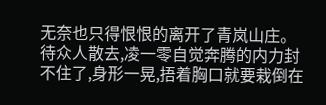无奈也只得恨恨的离开了青岚山庄。
待众人散去,凌一零自觉奔腾的内力封不住了,身形一晃,捂着胸口就要栽倒在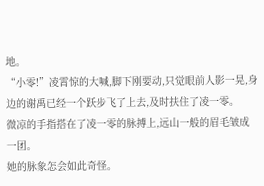地。
“小零!”凌霄惊的大喊,脚下刚要动,只觉眼前人影一晃,身边的谢禹已经一个跃步飞了上去,及时扶住了凌一零。
微凉的手指搭在了凌一零的脉搏上,远山一般的眉毛皱成一团。
她的脉象怎会如此奇怪。